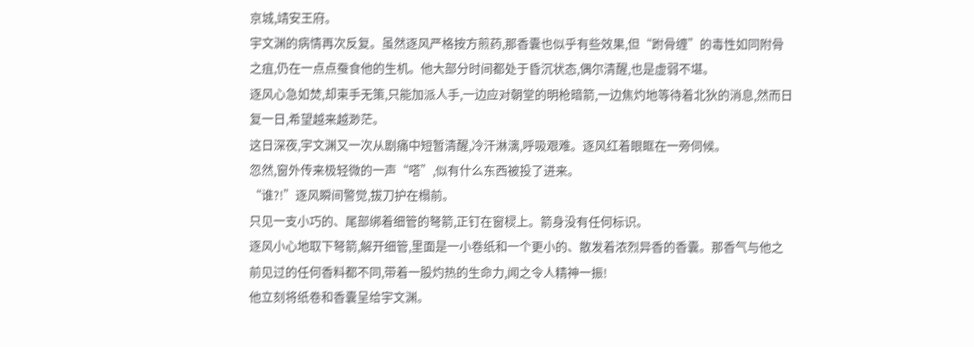京城,靖安王府。
宇文渊的病情再次反复。虽然逐风严格按方煎药,那香囊也似乎有些效果,但“跗骨缠”的毒性如同附骨之疽,仍在一点点蚕食他的生机。他大部分时间都处于昏沉状态,偶尔清醒,也是虚弱不堪。
逐风心急如焚,却束手无策,只能加派人手,一边应对朝堂的明枪暗箭,一边焦灼地等待着北狄的消息,然而日复一日,希望越来越渺茫。
这日深夜,宇文渊又一次从剧痛中短暂清醒,冷汗淋漓,呼吸艰难。逐风红着眼眶在一旁伺候。
忽然,窗外传来极轻微的一声“嗒”,似有什么东西被投了进来。
“谁?!”逐风瞬间警觉,拔刀护在榻前。
只见一支小巧的、尾部绑着细管的弩箭,正钉在窗棂上。箭身没有任何标识。
逐风小心地取下弩箭,解开细管,里面是一小卷纸和一个更小的、散发着浓烈异香的香囊。那香气与他之前见过的任何香料都不同,带着一股灼热的生命力,闻之令人精神一振!
他立刻将纸卷和香囊呈给宇文渊。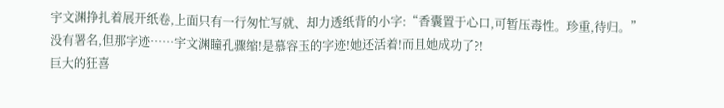宇文渊挣扎着展开纸卷,上面只有一行匆忙写就、却力透纸背的小字:“香囊置于心口,可暂压毒性。珍重,待归。”
没有署名,但那字迹……宇文渊瞳孔骤缩!是慕容玉的字迹!她还活着!而且她成功了?!
巨大的狂喜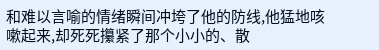和难以言喻的情绪瞬间冲垮了他的防线,他猛地咳嗽起来,却死死攥紧了那个小小的、散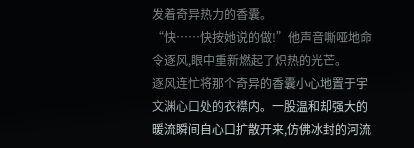发着奇异热力的香囊。
“快……快按她说的做!”他声音嘶哑地命令逐风,眼中重新燃起了炽热的光芒。
逐风连忙将那个奇异的香囊小心地置于宇文渊心口处的衣襟内。一股温和却强大的暖流瞬间自心口扩散开来,仿佛冰封的河流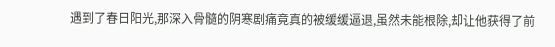遇到了春日阳光,那深入骨髓的阴寒剧痛竟真的被缓缓逼退,虽然未能根除,却让他获得了前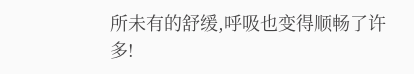所未有的舒缓,呼吸也变得顺畅了许多!